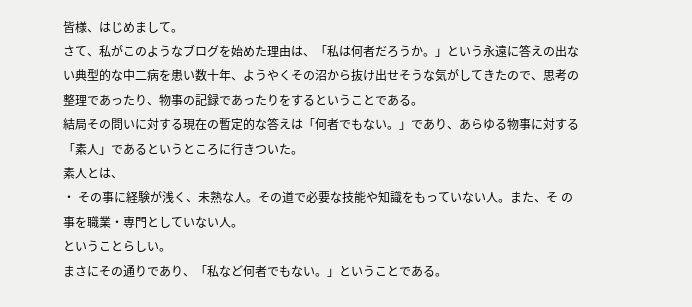皆様、はじめまして。
さて、私がこのようなブログを始めた理由は、「私は何者だろうか。」という永遠に答えの出ない典型的な中二病を患い数十年、ようやくその沼から抜け出せそうな気がしてきたので、思考の整理であったり、物事の記録であったりをするということである。
結局その問いに対する現在の暫定的な答えは「何者でもない。」であり、あらゆる物事に対する「素人」であるというところに行きついた。
素人とは、
・ その事に経験が浅く、未熟な人。その道で必要な技能や知識をもっていない人。また、そ の事を職業・専門としていない人。
ということらしい。
まさにその通りであり、「私など何者でもない。」ということである。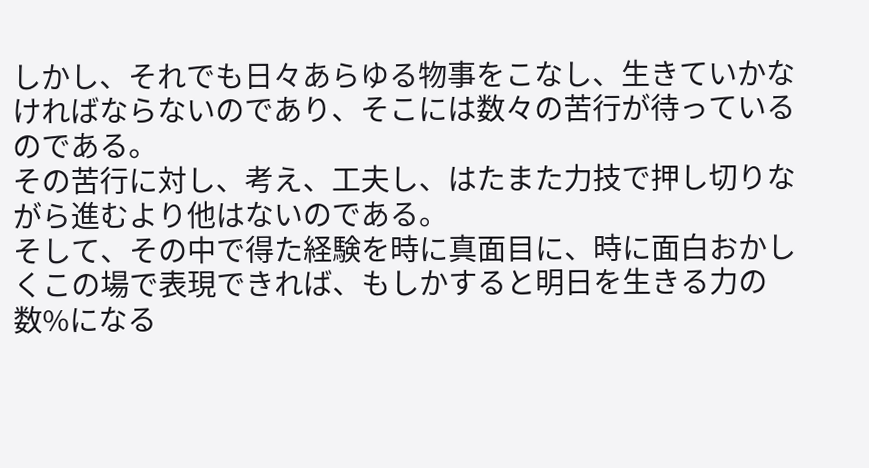しかし、それでも日々あらゆる物事をこなし、生きていかなければならないのであり、そこには数々の苦行が待っているのである。
その苦行に対し、考え、工夫し、はたまた力技で押し切りながら進むより他はないのである。
そして、その中で得た経験を時に真面目に、時に面白おかしくこの場で表現できれば、もしかすると明日を生きる力の数%になる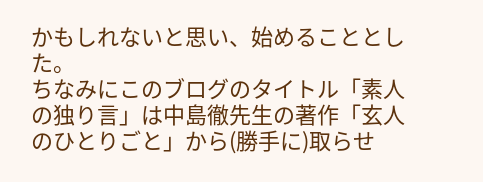かもしれないと思い、始めることとした。
ちなみにこのブログのタイトル「素人の独り言」は中島徹先生の著作「玄人のひとりごと」から(勝手に)取らせ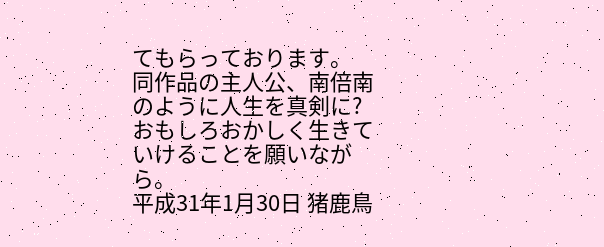てもらっております。
同作品の主人公、南倍南のように人生を真剣に?おもしろおかしく生きていけることを願いながら。
平成31年1月30日 猪鹿鳥